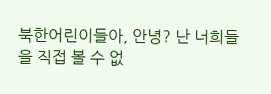북한어린이들아, 안녕? 난 너희들을 직접 볼 수 없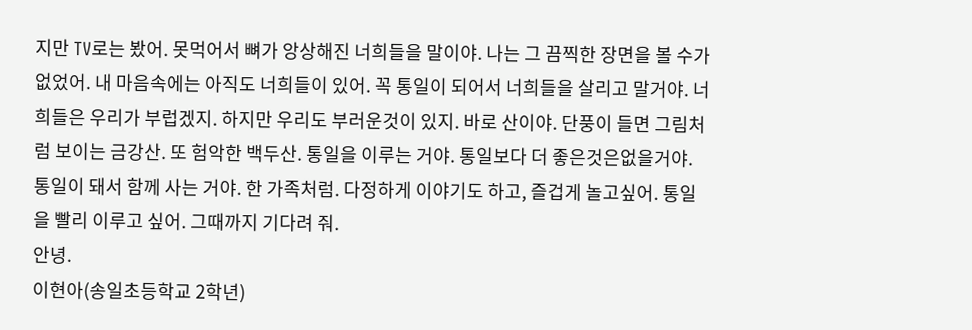지만 TV로는 봤어. 못먹어서 뼈가 앙상해진 너희들을 말이야. 나는 그 끔찍한 장면을 볼 수가 없었어. 내 마음속에는 아직도 너희들이 있어. 꼭 통일이 되어서 너희들을 살리고 말거야. 너희들은 우리가 부럽겠지. 하지만 우리도 부러운것이 있지. 바로 산이야. 단풍이 들면 그림처럼 보이는 금강산. 또 험악한 백두산. 통일을 이루는 거야. 통일보다 더 좋은것은없을거야.
통일이 돼서 함께 사는 거야. 한 가족처럼. 다정하게 이야기도 하고, 즐겁게 놀고싶어. 통일을 빨리 이루고 싶어. 그때까지 기다려 줘.
안녕.
이현아(송일초등학교 2학년)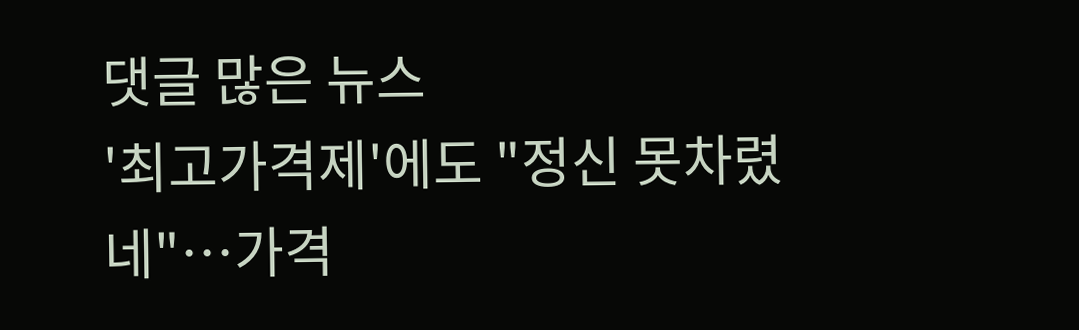댓글 많은 뉴스
'최고가격제'에도 "정신 못차렸네"…가격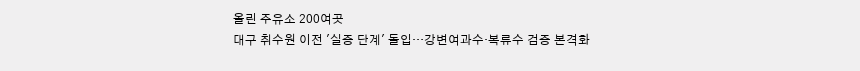올린 주유소 200여곳
대구 취수원 이전 '실증 단계' 돌입…강변여과수·복류수 검증 본격화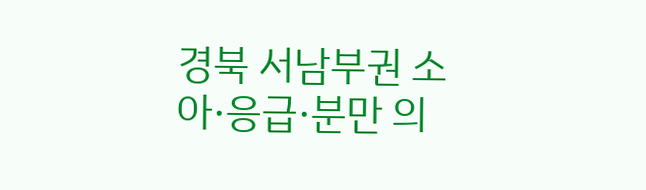경북 서남부권 소아·응급·분만 의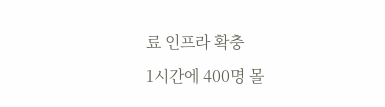료 인프라 확충
1시간에 400명 몰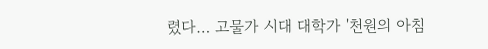렸다… 고물가 시대 대학가 '천원의 아침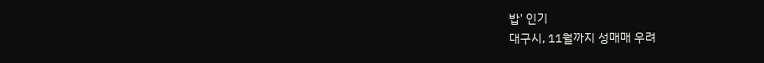밥' 인기
대구시, 11월까지 성매매 우려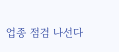업종 점검 나선다